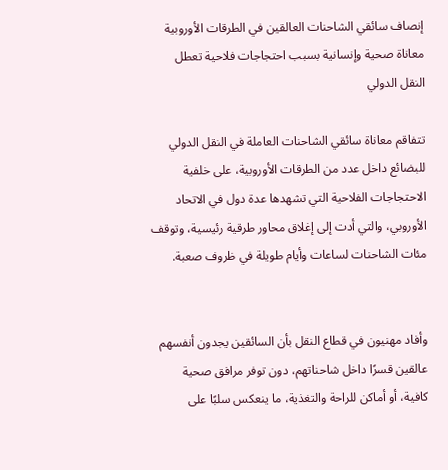إنصاف سائقي الشاحنات العالقين في الطرقات الأوروبية معاناة صحية وإنسانية بسبب احتجاجات فلاحية تعطل النقل الدولي

تتفاقم معاناة سائقي الشاحنات العاملة في النقل الدولي للبضائع داخل عدد من الطرقات الأوروبية، على خلفية الاحتجاجات الفلاحية التي تشهدها عدة دول في الاتحاد الأوروبي، والتي أدت إلى إغلاق محاور طرقية رئيسية، وتوقف مئات الشاحنات لساعات وأيام طويلة في ظروف صعبة.


وأفاد مهنيون في قطاع النقل بأن السائقين يجدون أنفسهم عالقين قسرًا داخل شاحناتهم، دون توفر مرافق صحية كافية، أو أماكن للراحة والتغذية، ما ينعكس سلبًا على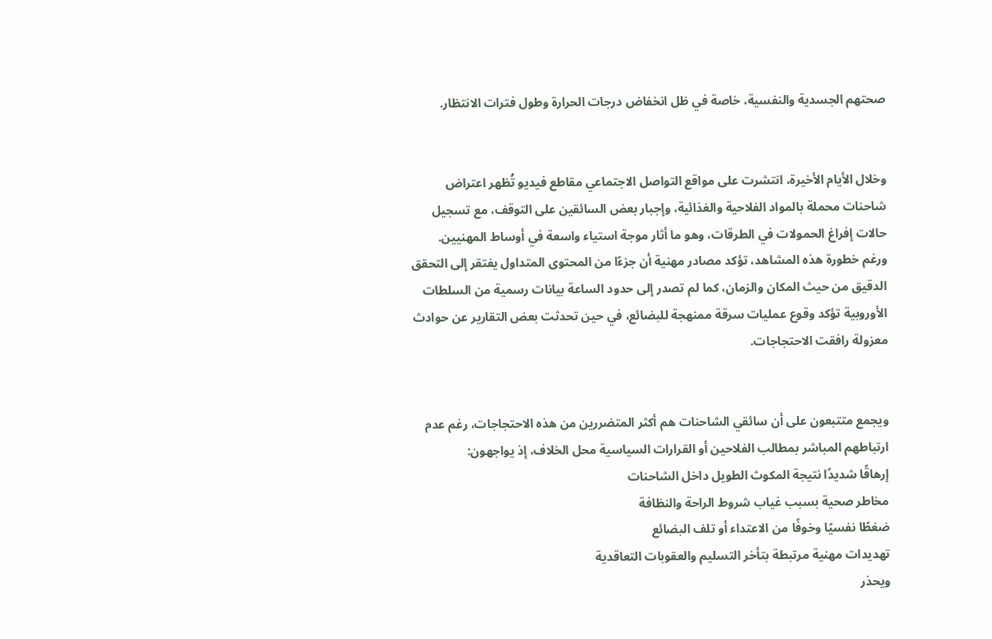صحتهم الجسدية والنفسية، خاصة في ظل انخفاض درجات الحرارة وطول فترات الانتظار.


وخلال الأيام الأخيرة، انتشرت على مواقع التواصل الاجتماعي مقاطع فيديو تُظهر اعتراض شاحنات محملة بالمواد الفلاحية والغذائية، وإجبار بعض السائقين على التوقف، مع تسجيل حالات إفراغ الحمولات في الطرقات، وهو ما أثار موجة استياء واسعة في أوساط المهنيين.
ورغم خطورة هذه المشاهد، تؤكد مصادر مهنية أن جزءًا من المحتوى المتداول يفتقر إلى التحقق الدقيق من حيث المكان والزمان، كما لم تصدر إلى حدود الساعة بيانات رسمية من السلطات الأوروبية تؤكد وقوع عمليات سرقة ممنهجة للبضائع، في حين تحدثت بعض التقارير عن حوادث معزولة رافقت الاحتجاجات.


ويجمع متتبعون على أن سائقي الشاحنات هم أكثر المتضررين من هذه الاحتجاجات، رغم عدم ارتباطهم المباشر بمطالب الفلاحين أو القرارات السياسية محل الخلاف، إذ يواجهون:
إرهاقًا شديدًا نتيجة المكوث الطويل داخل الشاحنات
مخاطر صحية بسبب غياب شروط الراحة والنظافة
ضغطًا نفسيًا وخوفًا من الاعتداء أو تلف البضائع
تهديدات مهنية مرتبطة بتأخر التسليم والعقوبات التعاقدية
ويحذر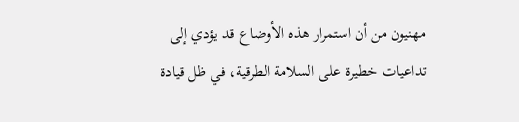مهنيون من أن استمرار هذه الأوضاع قد يؤدي إلى تداعيات خطيرة على السلامة الطرقية، في ظل قيادة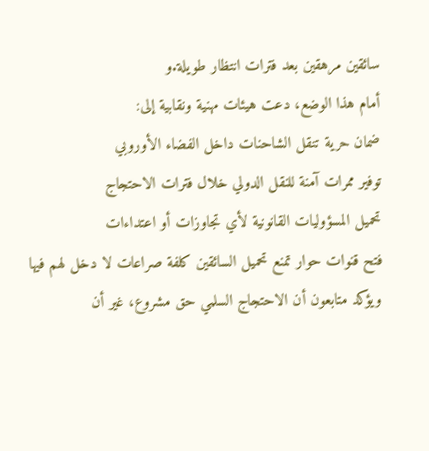سائقين مرهقين بعد فترات انتظار طويلة.و
أمام هذا الوضع، دعت هيئات مهنية ونقابية إلى:
ضمان حرية تنقل الشاحنات داخل الفضاء الأوروبي
توفير ممرات آمنة للنقل الدولي خلال فترات الاحتجاج
تحميل المسؤوليات القانونية لأي تجاوزات أو اعتداءات
فتح قنوات حوار تمنع تحميل السائقين كلفة صراعات لا دخل لهم فيها
ويؤكد متابعون أن الاحتجاج السلمي حق مشروع، غير أن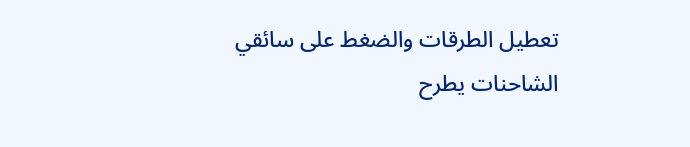تعطيل الطرقات والضغط على سائقي الشاحنات يطرح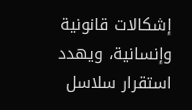إشكالات قانونية وإنسانية، ويهدد استقرار سلاسل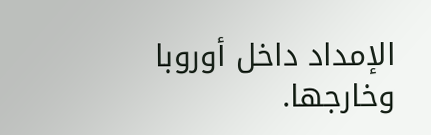الإمداد داخل أوروبا وخارجها.